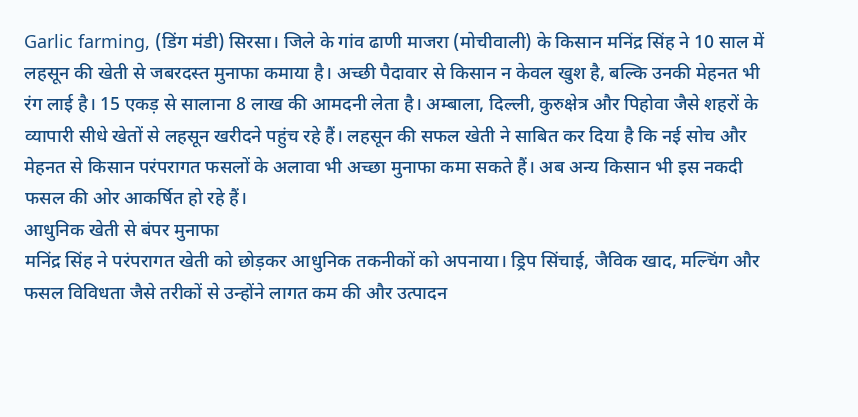Garlic farming, (डिंग मंडी) सिरसा। जिले के गांव ढाणी माजरा (मोचीवाली) के किसान मनिंद्र सिंह ने 10 साल में लहसून की खेती से जबरदस्त मुनाफा कमाया है। अच्छी पैदावार से किसान न केवल खुश है, बल्कि उनकी मेहनत भी रंग लाई है। 15 एकड़ से सालाना 8 लाख की आमदनी लेता है। अम्बाला, दिल्ली, कुरुक्षेत्र और पिहोवा जैसे शहरों के व्यापारी सीधे खेतों से लहसून खरीदने पहुंच रहे हैं। लहसून की सफल खेती ने साबित कर दिया है कि नई सोच और मेहनत से किसान परंपरागत फसलों के अलावा भी अच्छा मुनाफा कमा सकते हैं। अब अन्य किसान भी इस नकदी फसल की ओर आकर्षित हो रहे हैं।
आधुनिक खेती से बंपर मुनाफा
मनिंद्र सिंह ने परंपरागत खेती को छोड़कर आधुनिक तकनीकों को अपनाया। ड्रिप सिंचाई, जैविक खाद, मल्चिंग और फसल विविधता जैसे तरीकों से उन्होंने लागत कम की और उत्पादन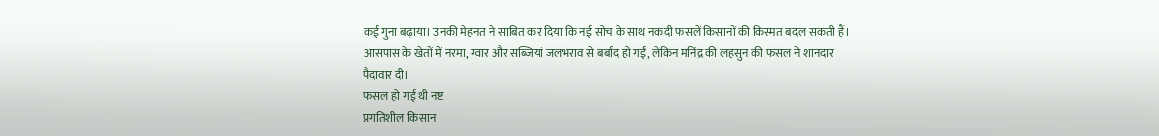कई गुना बढ़ाया। उनकी मेहनत ने साबित कर दिया कि नई सोच के साथ नकदी फसलें किसानों की किस्मत बदल सकती हैं। आसपास के खेतों में नरमा, ग्वार और सब्जियां जलभराव से बर्बाद हो गईं, लेकिन मनिंद्र की लहसुन की फसल ने शानदार पैदावार दी।
फसल हो गई थी नष्ट
प्रगतिशील किसान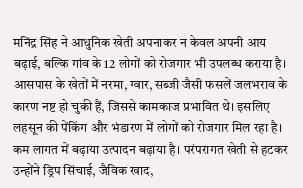मनिंद्र सिंह ने आधुनिक खेती अपनाकर न केवल अपनी आय बढ़ाई, बल्कि गांव के 12 लोगों को रोजगार भी उपलब्ध कराया है। आसपास के खेतों में नरमा, ग्वार, सब्जी जैसी फसलें जलभराव के कारण नष्ट हो चुकी हैं, जिससे कामकाज प्रभावित थे। इसलिए लहसून की पेंकिंग और भंडारण में लोगों को रोजगार मिल रहा है।
कम लागत में बढ़ाया उत्पादन बढ़ाया है। परंपरागत खेती से हटकर उन्होंने ड्रिप सिंचाई, जैविक खाद,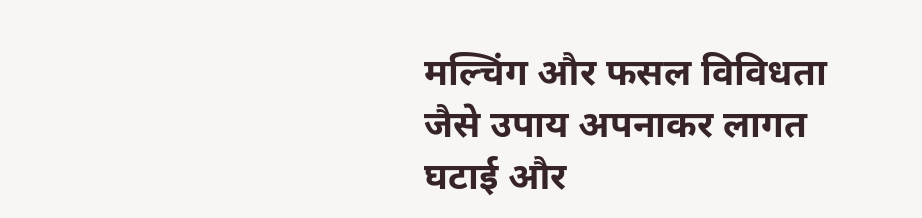मल्चिंग और फसल विविधता जैसे उपाय अपनाकर लागत घटाई और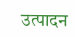उत्पादन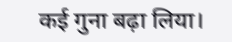कई गुना बढ़ा लिया।